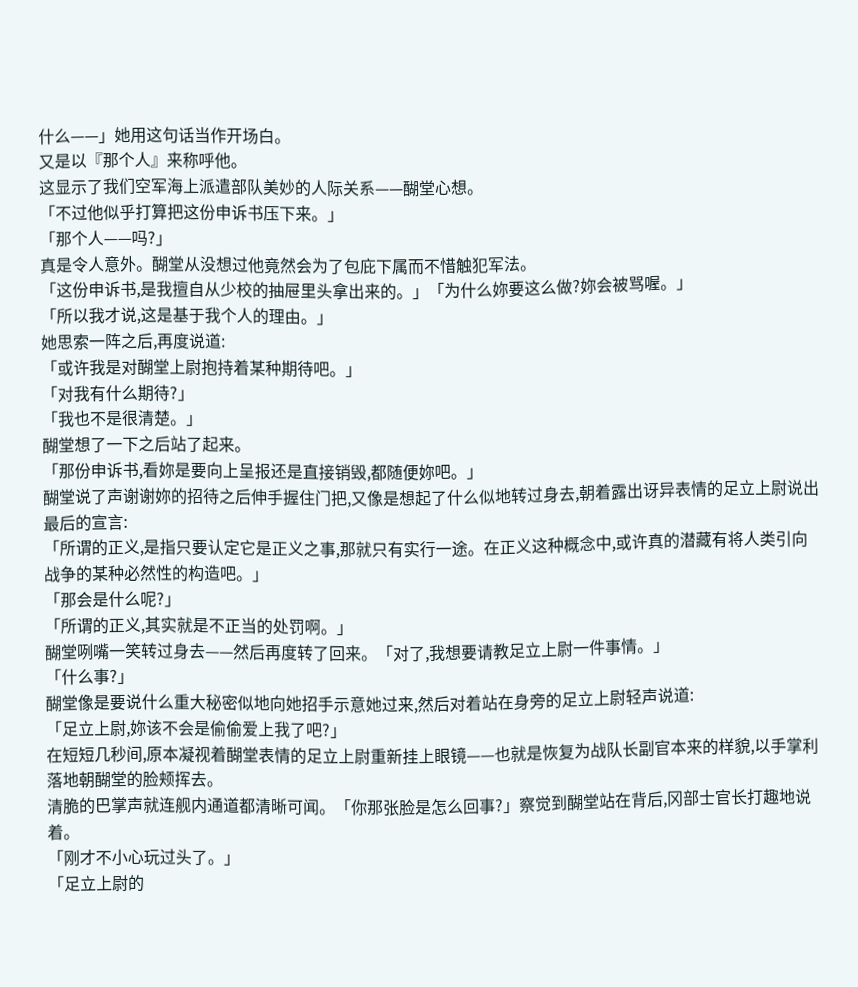什么——」她用这句话当作开场白。
又是以『那个人』来称呼他。
这显示了我们空军海上派遣部队美妙的人际关系——醐堂心想。
「不过他似乎打算把这份申诉书压下来。」
「那个人——吗?」
真是令人意外。醐堂从没想过他竟然会为了包庇下属而不惜触犯军法。
「这份申诉书,是我擅自从少校的抽屉里头拿出来的。」「为什么妳要这么做?妳会被骂喔。」
「所以我才说,这是基于我个人的理由。」
她思索一阵之后,再度说道:
「或许我是对醐堂上尉抱持着某种期待吧。」
「对我有什么期待?」
「我也不是很清楚。」
醐堂想了一下之后站了起来。
「那份申诉书,看妳是要向上呈报还是直接销毁,都随便妳吧。」
醐堂说了声谢谢妳的招待之后伸手握住门把,又像是想起了什么似地转过身去,朝着露出讶异表情的足立上尉说出最后的宣言:
「所谓的正义,是指只要认定它是正义之事,那就只有实行一途。在正义这种概念中,或许真的潜藏有将人类引向战争的某种必然性的构造吧。」
「那会是什么呢?」
「所谓的正义,其实就是不正当的处罚啊。」
醐堂咧嘴一笑转过身去——然后再度转了回来。「对了,我想要请教足立上尉一件事情。」
「什么事?」
醐堂像是要说什么重大秘密似地向她招手示意她过来,然后对着站在身旁的足立上尉轻声说道:
「足立上尉,妳该不会是偷偷爱上我了吧?」
在短短几秒间,原本凝视着醐堂表情的足立上尉重新挂上眼镜——也就是恢复为战队长副官本来的样貌,以手掌利落地朝醐堂的脸颊挥去。
清脆的巴掌声就连舰内通道都清晰可闻。「你那张脸是怎么回事?」察觉到醐堂站在背后,冈部士官长打趣地说着。
「刚才不小心玩过头了。」
「足立上尉的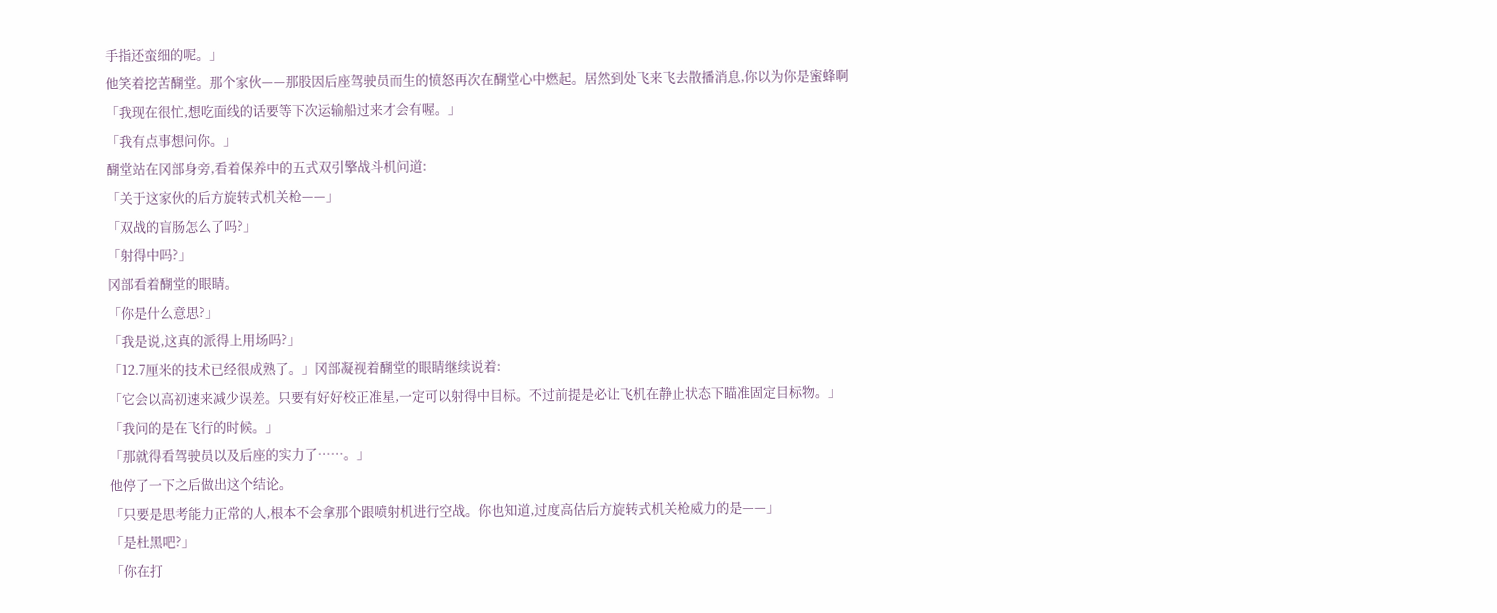手指还蛮细的呢。」
他笑着挖苦醐堂。那个家伙——那股因后座驾驶员而生的愤怒再次在醐堂心中燃起。居然到处飞来飞去散播消息,你以为你是蜜蜂啊
「我现在很忙,想吃面线的话要等下次运输船过来才会有喔。」
「我有点事想问你。」
醐堂站在冈部身旁,看着保养中的五式双引擎战斗机问道:
「关于这家伙的后方旋转式机关枪——」
「双战的盲肠怎么了吗?」
「射得中吗?」
冈部看着醐堂的眼睛。
「你是什么意思?」
「我是说,这真的派得上用场吗?」
「12.7厘米的技术已经很成熟了。」冈部凝视着醐堂的眼睛继续说着:
「它会以高初速来减少误差。只要有好好校正准星,一定可以射得中目标。不过前提是必让飞机在静止状态下瞄准固定目标物。」
「我问的是在飞行的时候。」
「那就得看驾驶员以及后座的实力了……。」
他停了一下之后做出这个结论。
「只要是思考能力正常的人,根本不会拿那个跟喷射机进行空战。你也知道,过度高估后方旋转式机关枪威力的是——」
「是杜黑吧?」
「你在打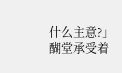什么主意?」
醐堂承受着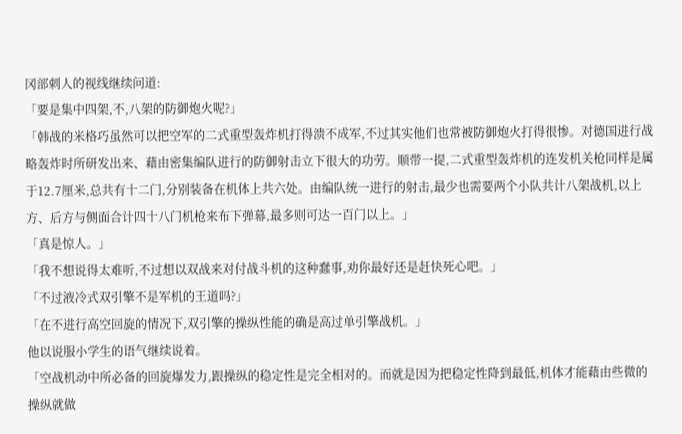冈部刺人的视线继续问道:
「要是集中四架,不,八架的防御炮火呢?」
「韩战的米格巧虽然可以把空军的二式重型轰炸机打得溃不成军,不过其实他们也常被防御炮火打得很惨。对德国进行战略轰炸时所研发出来、藉由密集编队进行的防御射击立下很大的功劳。顺带一提,二式重型轰炸机的连发机关枪同样是属于12.7厘米,总共有十二门,分别装备在机体上共六处。由编队统一进行的射击,最少也需要两个小队共计八架战机,以上方、后方与侧面合计四十八门机枪来布下弹幕,最多则可达一百门以上。」
「真是惊人。」
「我不想说得太难听,不过想以双战来对付战斗机的这种蠢事,劝你最好还是赶快死心吧。」
「不过液冷式双引擎不是军机的王道吗?」
「在不进行高空回旋的情况下,双引擎的操纵性能的确是高过单引擎战机。」
他以说服小学生的语气继续说着。
「空战机动中所必备的回旋爆发力,跟操纵的稳定性是完全相对的。而就是因为把稳定性降到最低,机体才能藉由些微的操纵就做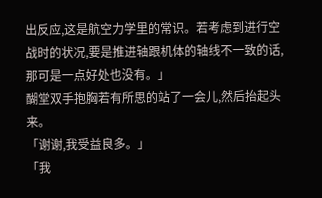出反应,这是航空力学里的常识。若考虑到进行空战时的状况,要是推进轴跟机体的轴线不一致的话,那可是一点好处也没有。」
醐堂双手抱胸若有所思的站了一会儿,然后抬起头来。
「谢谢,我受益良多。」
「我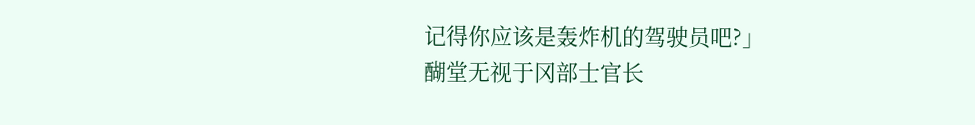记得你应该是轰炸机的驾驶员吧?」
醐堂无视于冈部士官长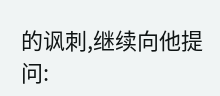的讽刺,继续向他提问: